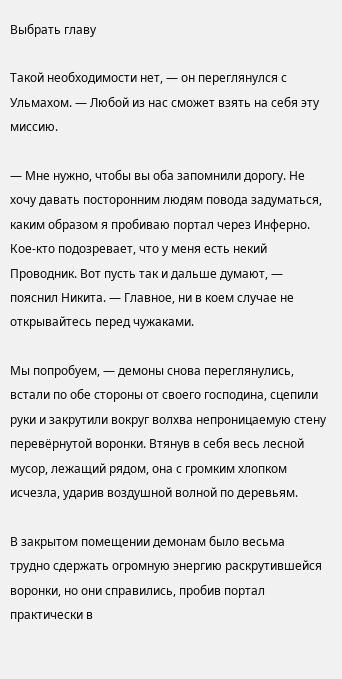Выбрать главу

Такой необходимости нет, — он переглянулся с Ульмахом. — Любой из нас сможет взять на себя эту миссию.

— Мне нужно, чтобы вы оба запомнили дорогу. Не хочу давать посторонним людям повода задуматься, каким образом я пробиваю портал через Инферно. Кое-кто подозревает, что у меня есть некий Проводник. Вот пусть так и дальше думают, — пояснил Никита. — Главное, ни в коем случае не открывайтесь перед чужаками.

Мы попробуем, — демоны снова переглянулись, встали по обе стороны от своего господина, сцепили руки и закрутили вокруг волхва непроницаемую стену перевёрнутой воронки. Втянув в себя весь лесной мусор, лежащий рядом, она с громким хлопком исчезла, ударив воздушной волной по деревьям.

В закрытом помещении демонам было весьма трудно сдержать огромную энергию раскрутившейся воронки, но они справились, пробив портал практически в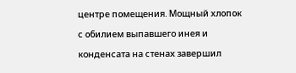центре помещения. Мощный хлопок с обилием выпавшего инея и конденсата на стенах завершил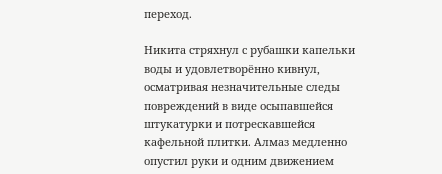переход.

Никита стряхнул с рубашки капельки воды и удовлетворённо кивнул, осматривая незначительные следы повреждений в виде осыпавшейся штукатурки и потрескавшейся кафельной плитки. Алмаз медленно опустил руки и одним движением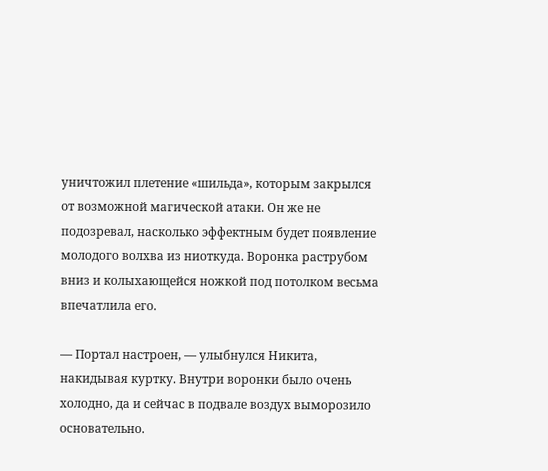уничтожил плетение «шильда», которым закрылся от возможной магической атаки. Он же не подозревал, насколько эффектным будет появление молодого волхва из ниоткуда. Воронка раструбом вниз и колыхающейся ножкой под потолком весьма впечатлила его.

— Портал настроен, — улыбнулся Никита, накидывая куртку. Внутри воронки было очень холодно, да и сейчас в подвале воздух выморозило основательно.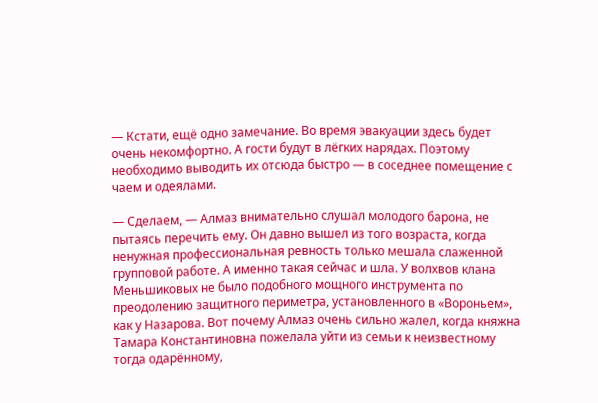— Кстати, ещё одно замечание. Во время эвакуации здесь будет очень некомфортно. А гости будут в лёгких нарядах. Поэтому необходимо выводить их отсюда быстро — в соседнее помещение с чаем и одеялами.

— Сделаем, — Алмаз внимательно слушал молодого барона, не пытаясь перечить ему. Он давно вышел из того возраста, когда ненужная профессиональная ревность только мешала слаженной групповой работе. А именно такая сейчас и шла. У волхвов клана Меньшиковых не было подобного мощного инструмента по преодолению защитного периметра, установленного в «Вороньем», как у Назарова. Вот почему Алмаз очень сильно жалел, когда княжна Тамара Константиновна пожелала уйти из семьи к неизвестному тогда одарённому,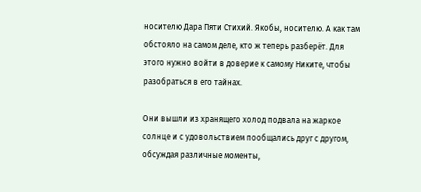носителю Дара Пяти Стихий. Якобы, носителю. А как там обстояло на самом деле, кто ж теперь разберёт. Для этого нужно войти в доверие к самому Никите, чтобы разобраться в его тайнах.

Они вышли из хранящего холод подвала на жаркое солнце и с удовольствием пообщались друг с другом, обсуждая различные моменты,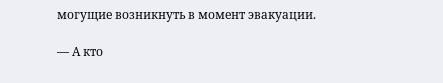могущие возникнуть в момент эвакуации.

— А кто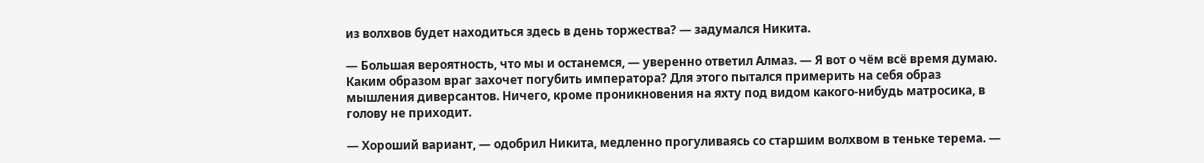из волхвов будет находиться здесь в день торжества? — задумался Никита.

— Большая вероятность, что мы и останемся, — уверенно ответил Алмаз. — Я вот о чём всё время думаю. Каким образом враг захочет погубить императора? Для этого пытался примерить на себя образ мышления диверсантов. Ничего, кроме проникновения на яхту под видом какого-нибудь матросика, в голову не приходит.

— Хороший вариант, — одобрил Никита, медленно прогуливаясь со старшим волхвом в теньке терема. —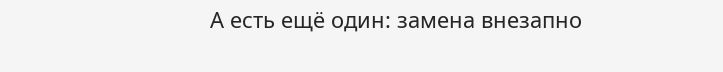А есть ещё один: замена внезапно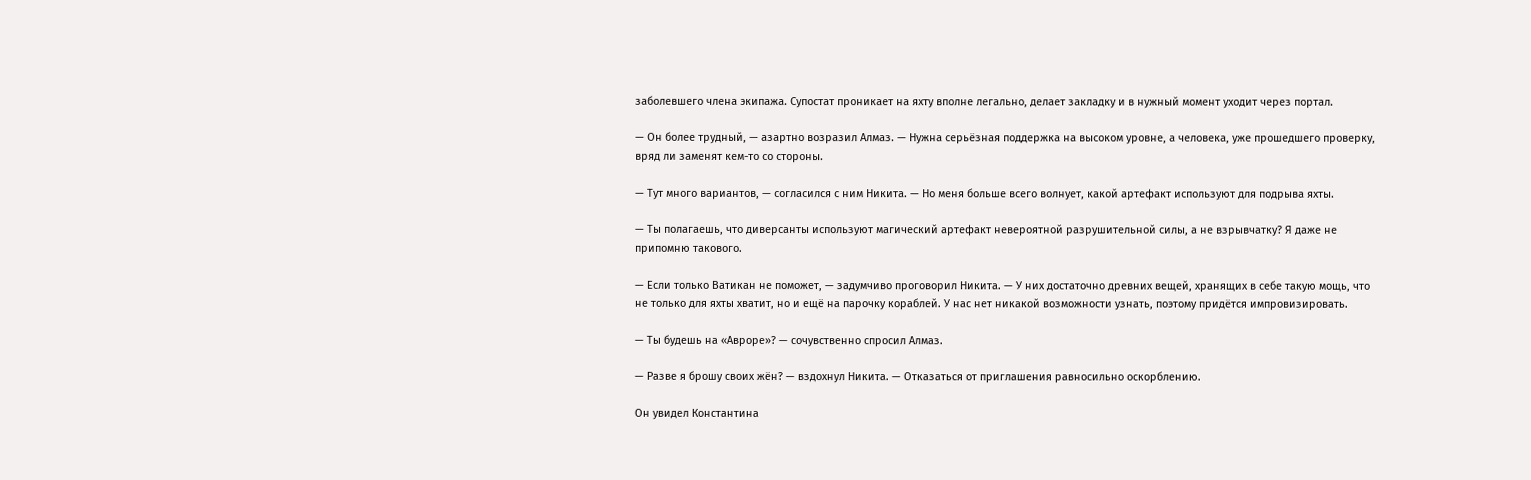заболевшего члена экипажа. Супостат проникает на яхту вполне легально, делает закладку и в нужный момент уходит через портал.

— Он более трудный, — азартно возразил Алмаз. — Нужна серьёзная поддержка на высоком уровне, а человека, уже прошедшего проверку, вряд ли заменят кем-то со стороны.

— Тут много вариантов, — согласился с ним Никита. — Но меня больше всего волнует, какой артефакт используют для подрыва яхты.

— Ты полагаешь, что диверсанты используют магический артефакт невероятной разрушительной силы, а не взрывчатку? Я даже не припомню такового.

— Если только Ватикан не поможет, — задумчиво проговорил Никита. — У них достаточно древних вещей, хранящих в себе такую мощь, что не только для яхты хватит, но и ещё на парочку кораблей. У нас нет никакой возможности узнать, поэтому придётся импровизировать.

— Ты будешь на «Авроре»? — сочувственно спросил Алмаз.

— Разве я брошу своих жён? — вздохнул Никита. — Отказаться от приглашения равносильно оскорблению.

Он увидел Константина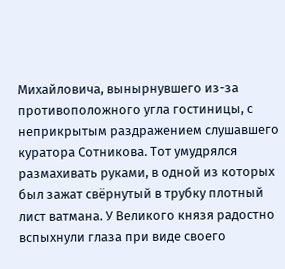Михайловича, вынырнувшего из-за противоположного угла гостиницы, с неприкрытым раздражением слушавшего куратора Сотникова. Тот умудрялся размахивать руками, в одной из которых был зажат свёрнутый в трубку плотный лист ватмана. У Великого князя радостно вспыхнули глаза при виде своего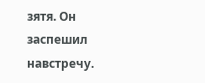зятя. Он заспешил навстречу.